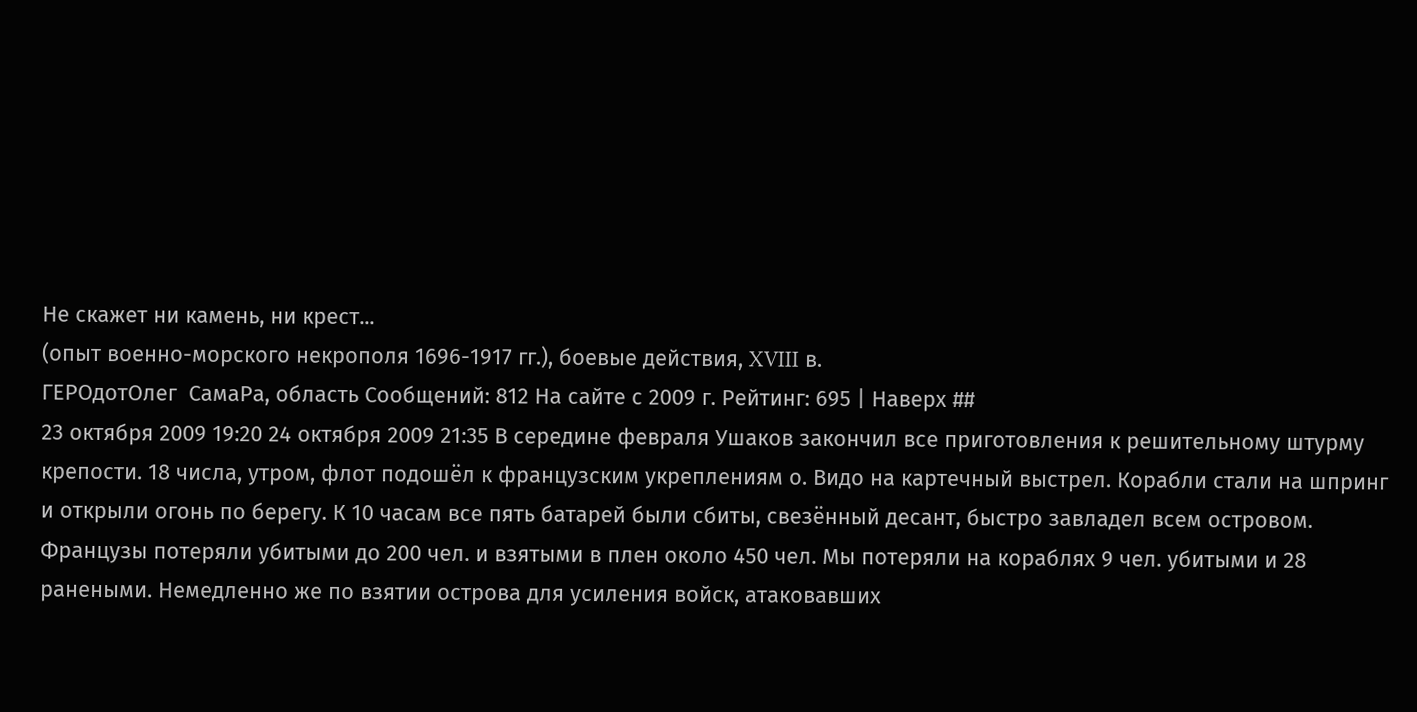Не скажет ни камень, ни крест...
(опыт военно-морского некрополя 1696-1917 гг.), боевые действия, XVIII в.
ГЕРОдотОлег  СамаРа, область Сообщений: 812 На сайте с 2009 г. Рейтинг: 695 | Наверх ##
23 октября 2009 19:20 24 октября 2009 21:35 В середине февраля Ушаков закончил все приготовления к решительному штурму крепости. 18 числа, утром, флот подошёл к французским укреплениям о. Видо на картечный выстрел. Корабли стали на шпринг и открыли огонь по берегу. К 10 часам все пять батарей были сбиты, свезённый десант, быстро завладел всем островом. Французы потеряли убитыми до 200 чел. и взятыми в плен около 450 чел. Мы потеряли на кораблях 9 чел. убитыми и 28 ранеными. Немедленно же по взятии острова для усиления войск, атаковавших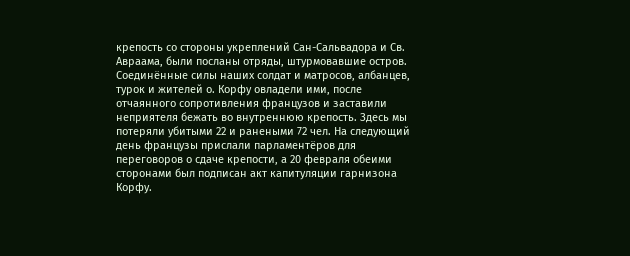крепость со стороны укреплений Сан-Сальвадора и Св. Авраама, были посланы отряды, штурмовавшие остров. Соединённые силы наших солдат и матросов, албанцев, турок и жителей о. Корфу овладели ими, после отчаянного сопротивления французов и заставили неприятеля бежать во внутреннюю крепость. Здесь мы потеряли убитыми 22 и ранеными 72 чел. На следующий день французы прислали парламентёров для переговоров о сдаче крепости, а 20 февраля обеими сторонами был подписан акт капитуляции гарнизона Корфу.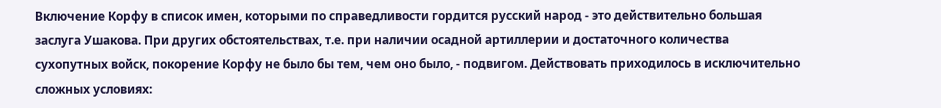Включение Корфу в список имен, которыми по справедливости гордится русский народ - это действительно большая заслуга Ушакова. При других обстоятельствах, т.е. при наличии осадной артиллерии и достаточного количества сухопутных войск, покорение Корфу не было бы тем, чем оно было, - подвигом. Действовать приходилось в исключительно сложных условиях: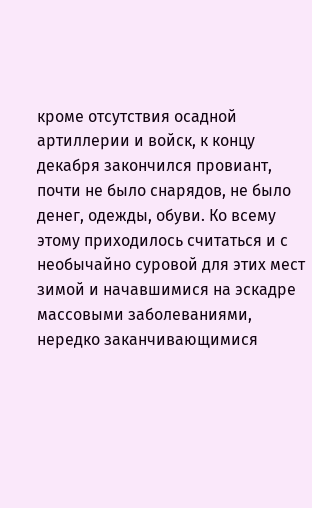кроме отсутствия осадной артиллерии и войск, к концу декабря закончился провиант, почти не было снарядов, не было денег, одежды, обуви. Ко всему этому приходилось считаться и с необычайно суровой для этих мест зимой и начавшимися на эскадре массовыми заболеваниями, нередко заканчивающимися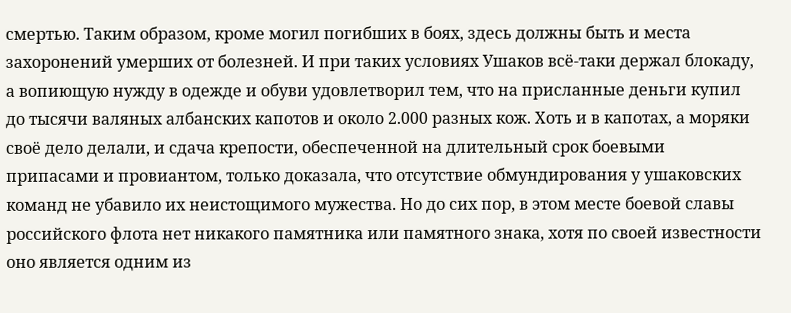смертью. Таким образом, кроме могил погибших в боях, здесь должны быть и места захоронений умерших от болезней. И при таких условиях Ушаков всё-таки держал блокаду, а вопиющую нужду в одежде и обуви удовлетворил тем, что на присланные деньги купил до тысячи валяных албанских капотов и около 2.000 разных кож. Хоть и в капотах, а моряки своё дело делали, и сдача крепости, обеспеченной на длительный срок боевыми припасами и провиантом, только доказала, что отсутствие обмундирования у ушаковских команд не убавило их неистощимого мужества. Но до сих пор, в этом месте боевой славы российского флота нет никакого памятника или памятного знака, хотя по своей известности оно является одним из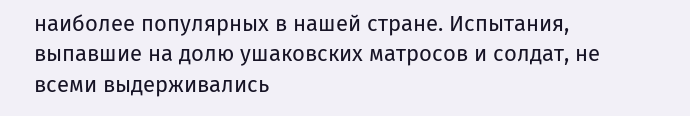наиболее популярных в нашей стране. Испытания, выпавшие на долю ушаковских матросов и солдат, не всеми выдерживались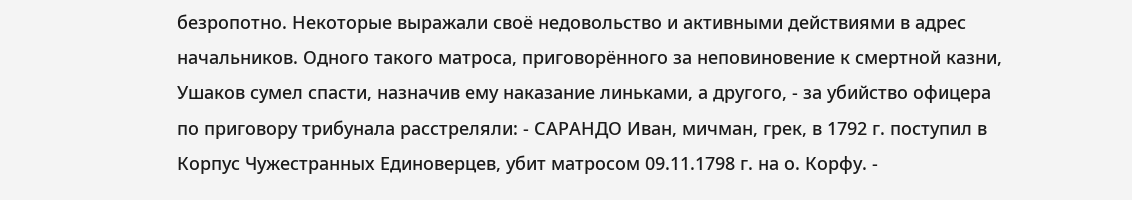безропотно. Некоторые выражали своё недовольство и активными действиями в адрес начальников. Одного такого матроса, приговорённого за неповиновение к смертной казни, Ушаков сумел спасти, назначив ему наказание линьками, а другого, - за убийство офицера по приговору трибунала расстреляли: - САРАНДО Иван, мичман, грек, в 1792 г. поступил в Корпус Чужестранных Единоверцев, убит матросом 09.11.1798 г. на о. Корфу. -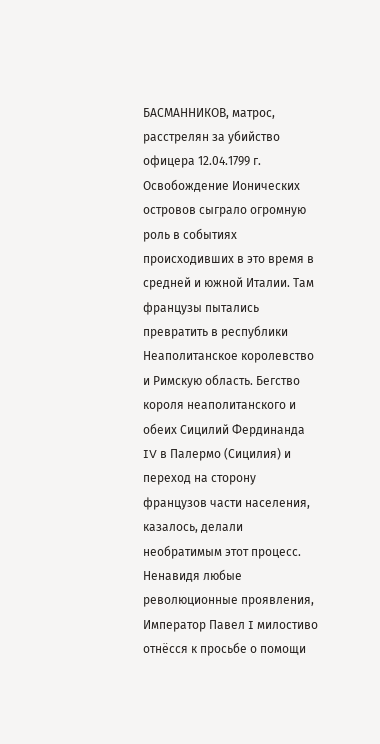БАСМАННИКОВ, матрос, расстрелян за убийство офицера 12.04.1799 г. Освобождение Ионических островов сыграло огромную роль в событиях происходивших в это время в средней и южной Италии. Там французы пытались превратить в республики Неаполитанское королевство и Римскую область. Бегство короля неаполитанского и обеих Сицилий Фердинанда IV в Палермо (Сицилия) и переход на сторону французов части населения, казалось, делали необратимым этот процесс. Ненавидя любые революционные проявления, Император Павел I милостиво отнёсся к просьбе о помощи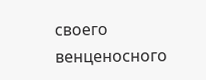своего венценосного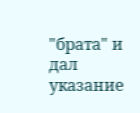"брата" и дал указание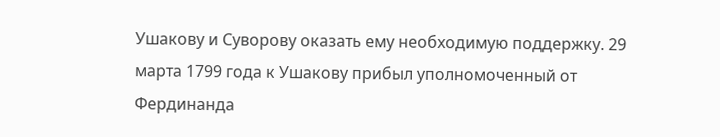Ушакову и Суворову оказать ему необходимую поддержку. 29 марта 1799 года к Ушакову прибыл уполномоченный от Фердинанда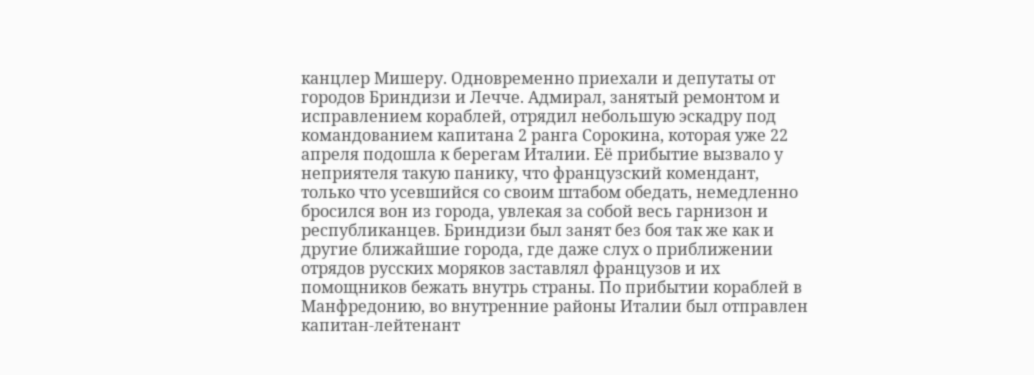канцлер Мишеру. Одновременно приехали и депутаты от городов Бриндизи и Лечче. Адмирал, занятый ремонтом и исправлением кораблей, отрядил небольшую эскадру под командованием капитана 2 ранга Сорокина, которая уже 22 апреля подошла к берегам Италии. Её прибытие вызвало у неприятеля такую панику, что французский комендант, только что усевшийся со своим штабом обедать, немедленно бросился вон из города, увлекая за собой весь гарнизон и республиканцев. Бриндизи был занят без боя так же как и другие ближайшие города, где даже слух о приближении отрядов русских моряков заставлял французов и их помощников бежать внутрь страны. По прибытии кораблей в Манфредонию, во внутренние районы Италии был отправлен капитан-лейтенант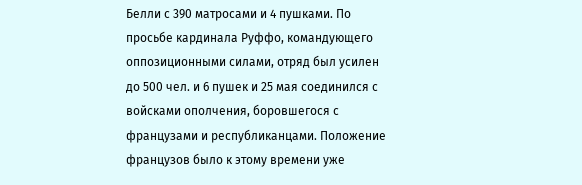Белли с 390 матросами и 4 пушками. По просьбе кардинала Руффо, командующего оппозиционными силами, отряд был усилен до 500 чел. и 6 пушек и 25 мая соединился с войсками ополчения, боровшегося с французами и республиканцами. Положение французов было к этому времени уже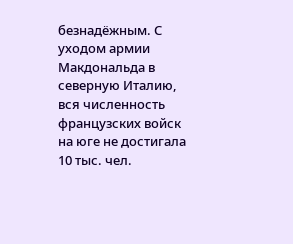безнадёжным. С уходом армии Макдональда в северную Италию, вся численность французских войск на юге не достигала 10 тыс. чел.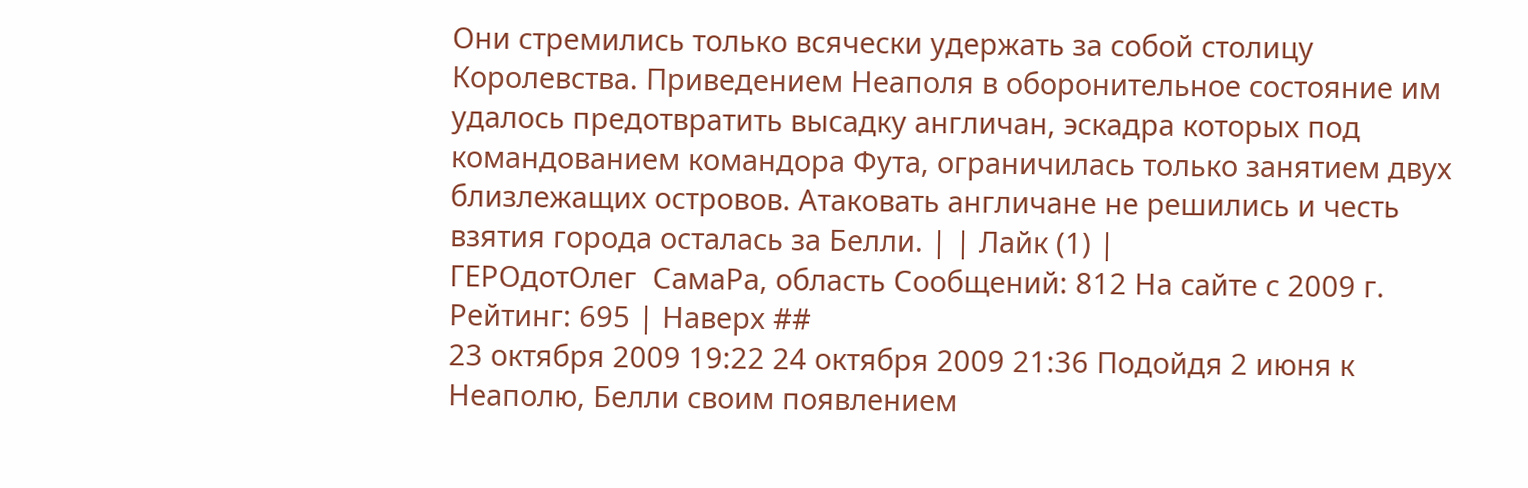Они стремились только всячески удержать за собой столицу Королевства. Приведением Неаполя в оборонительное состояние им удалось предотвратить высадку англичан, эскадра которых под командованием командора Фута, ограничилась только занятием двух близлежащих островов. Атаковать англичане не решились и честь взятия города осталась за Белли. | | Лайк (1) |
ГЕРОдотОлег  СамаРа, область Сообщений: 812 На сайте с 2009 г. Рейтинг: 695 | Наверх ##
23 октября 2009 19:22 24 октября 2009 21:36 Подойдя 2 июня к Неаполю, Белли своим появлением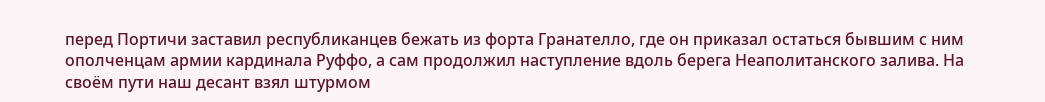перед Портичи заставил республиканцев бежать из форта Гранателло, где он приказал остаться бывшим с ним ополченцам армии кардинала Руффо, а сам продолжил наступление вдоль берега Неаполитанского залива. На своём пути наш десант взял штурмом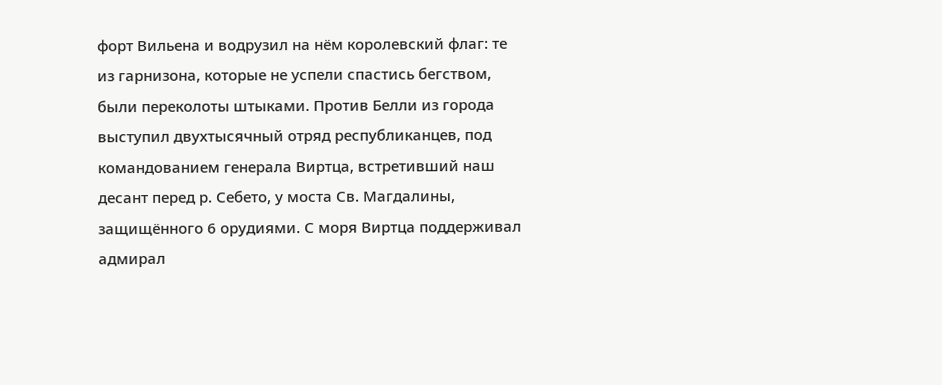форт Вильена и водрузил на нём королевский флаг: те из гарнизона, которые не успели спастись бегством, были переколоты штыками. Против Белли из города выступил двухтысячный отряд республиканцев, под командованием генерала Виртца, встретивший наш десант перед р. Себето, у моста Св. Магдалины, защищённого 6 орудиями. С моря Виртца поддерживал адмирал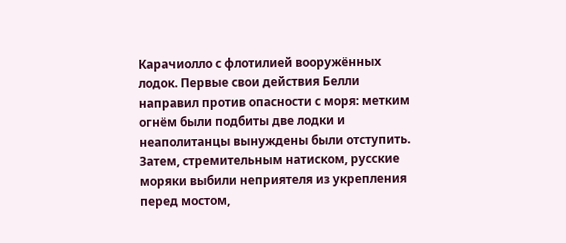Карачиолло с флотилией вооружённых лодок. Первые свои действия Белли направил против опасности с моря: метким огнём были подбиты две лодки и неаполитанцы вынуждены были отступить. Затем, стремительным натиском, русские моряки выбили неприятеля из укрепления перед мостом,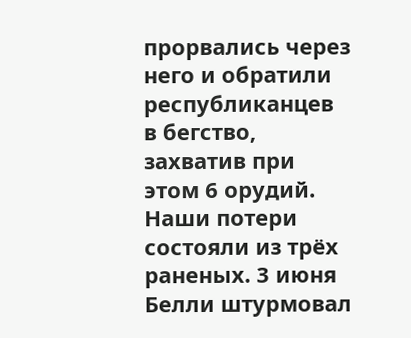прорвались через него и обратили республиканцев в бегство, захватив при этом 6 орудий. Наши потери состояли из трёх раненых. 3 июня Белли штурмовал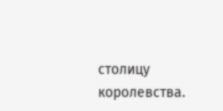столицу королевства.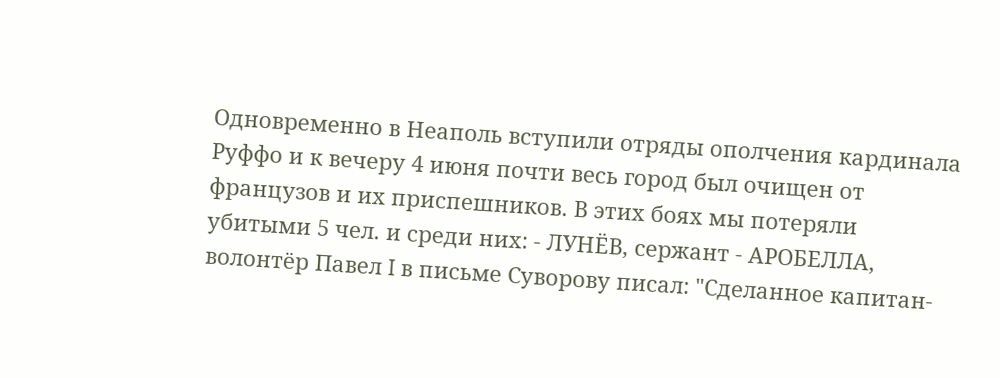Одновременно в Неаполь вступили отряды ополчения кардинала Руффо и к вечеру 4 июня почти весь город был очищен от французов и их приспешников. В этих боях мы потеряли убитыми 5 чел. и среди них: - ЛУНЁВ, сержант - АРОБЕЛЛА, волонтёр Павел I в письме Суворову писал: "Сделанное капитан-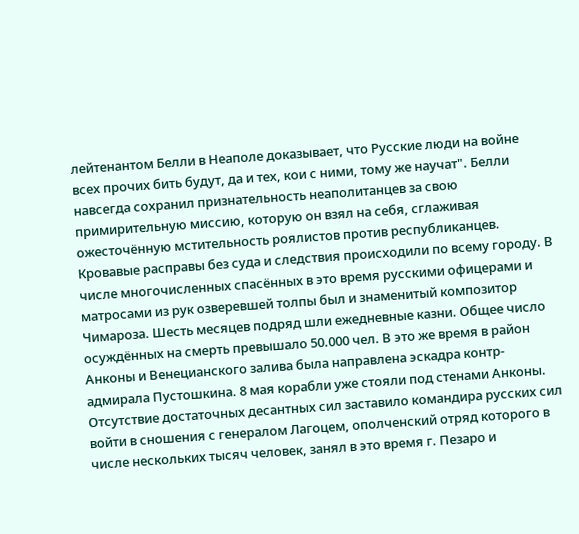лейтенантом Белли в Неаполе доказывает, что Русские люди на войне всех прочих бить будут, да и тех, кои с ними, тому же научат". Белли навсегда сохранил признательность неаполитанцев за свою примирительную миссию, которую он взял на себя, сглаживая ожесточённую мстительность роялистов против республиканцев. Кровавые расправы без суда и следствия происходили по всему городу. В числе многочисленных спасённых в это время русскими офицерами и матросами из рук озверевшей толпы был и знаменитый композитор Чимароза. Шесть месяцев подряд шли ежедневные казни. Общее число осуждённых на смерть превышало 50.000 чел. В это же время в район Анконы и Венецианского залива была направлена эскадра контр-адмирала Пустошкина. 8 мая корабли уже стояли под стенами Анконы. Отсутствие достаточных десантных сил заставило командира русских сил войти в сношения с генералом Лагоцем, ополченский отряд которого в числе нескольких тысяч человек, занял в это время г. Пезаро и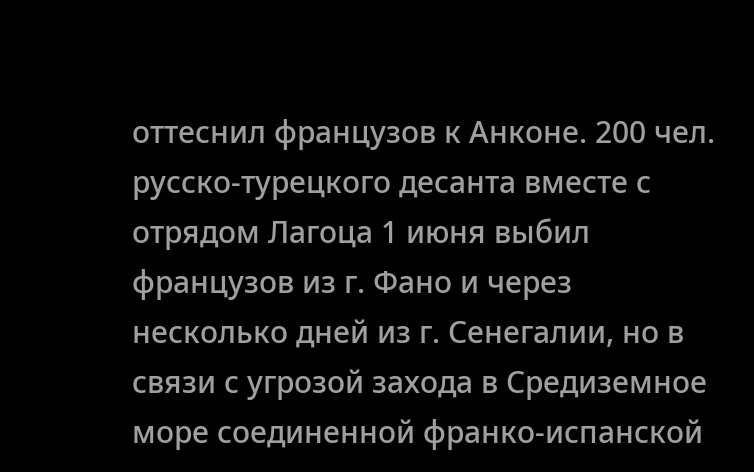оттеснил французов к Анконе. 200 чел. русско-турецкого десанта вместе с отрядом Лагоца 1 июня выбил французов из г. Фано и через несколько дней из г. Сенегалии, но в связи с угрозой захода в Средиземное море соединенной франко-испанской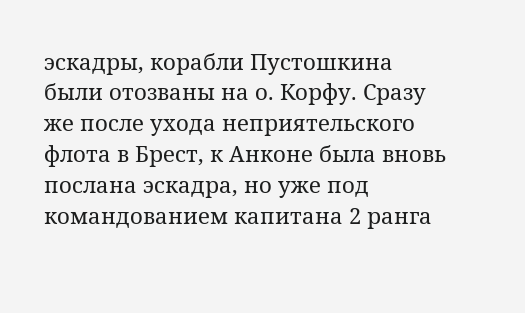эскадры, корабли Пустошкина были отозваны на о. Корфу. Сразу же после ухода неприятельского флота в Брест, к Анконе была вновь послана эскадра, но уже под командованием капитана 2 ранга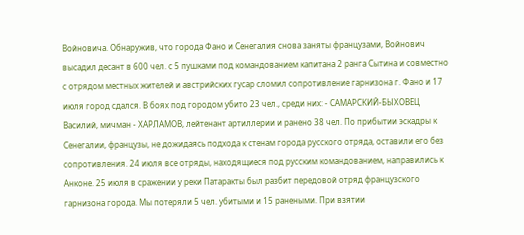Войновича. Обнаружив, что города Фано и Сенегалия снова заняты французами, Войнович высадил десант в 600 чел. с 5 пушками под командованием капитана 2 ранга Сытина и совместно с отрядом местных жителей и австрийских гусар сломил сопротивление гарнизона г. Фано и 17 июля город сдался. В боях под городом убито 23 чел., среди них: - САМАРСКИЙ-БЫХОВЕЦ Василий, мичман - ХАРЛАМОВ, лейтенант артиллерии и ранено 38 чел. По прибытии эскадры к Сенегалии, французы, не дожидаясь подхода к стенам города русского отряда, оставили его без сопротивления. 24 июля все отряды, находящиеся под русским командованием, направились к Анконе. 25 июля в сражении у реки Патаракты был разбит передовой отряд французского гарнизона города. Мы потеряли 5 чел. убитыми и 15 ранеными. При взятии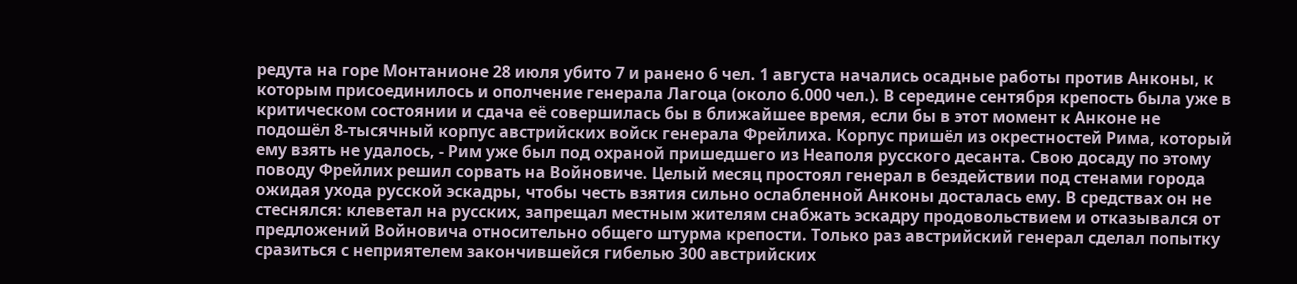редута на горе Монтанионе 28 июля убито 7 и ранено 6 чел. 1 августа начались осадные работы против Анконы, к которым присоединилось и ополчение генерала Лагоца (около 6.000 чел.). В середине сентября крепость была уже в критическом состоянии и сдача её совершилась бы в ближайшее время, если бы в этот момент к Анконе не подошёл 8-тысячный корпус австрийских войск генерала Фрейлиха. Корпус пришёл из окрестностей Рима, который ему взять не удалось, - Рим уже был под охраной пришедшего из Неаполя русского десанта. Свою досаду по этому поводу Фрейлих решил сорвать на Войновиче. Целый месяц простоял генерал в бездействии под стенами города ожидая ухода русской эскадры, чтобы честь взятия сильно ослабленной Анконы досталась ему. В средствах он не стеснялся: клеветал на русских, запрещал местным жителям снабжать эскадру продовольствием и отказывался от предложений Войновича относительно общего штурма крепости. Только раз австрийский генерал сделал попытку сразиться с неприятелем закончившейся гибелью 300 австрийских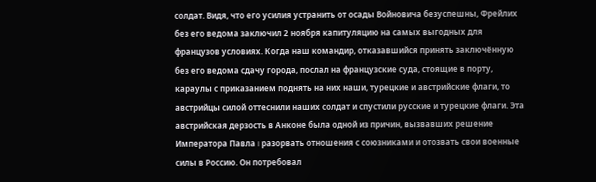солдат. Видя, что его усилия устранить от осады Войновича безуспешны, Фрейлих без его ведома заключил 2 ноября капитуляцию на самых выгодных для французов условиях. Когда наш командир, отказавшийся принять заключённую без его ведома сдачу города, послал на французские суда, стоящие в порту, караулы с приказанием поднять на них наши, турецкие и австрийские флаги, то австрийцы силой оттеснили наших солдат и спустили русские и турецкие флаги. Эта австрийская дерзость в Анконе была одной из причин, вызвавших решение Императора Павла I разорвать отношения с союзниками и отозвать свои военные силы в Россию. Он потребовал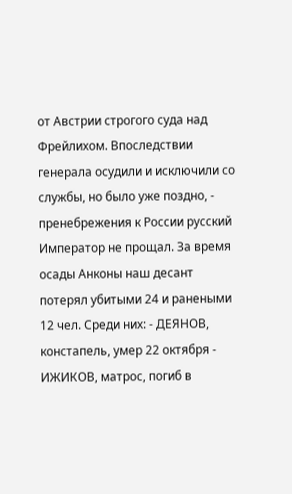от Австрии строгого суда над Фрейлихом. Впоследствии генерала осудили и исключили со службы, но было уже поздно, - пренебрежения к России русский Император не прощал. За время осады Анконы наш десант потерял убитыми 24 и ранеными 12 чел. Среди них: - ДЕЯНОВ, констапель, умер 22 октября - ИЖИКОВ, матрос, погиб в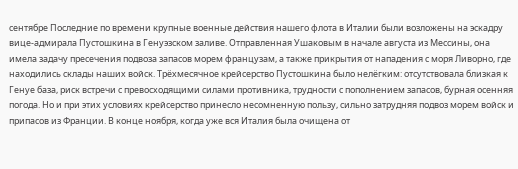сентябре Последние по времени крупные военные действия нашего флота в Италии были возложены на эскадру вице-адмирала Пустошкина в Генуэзском заливе. Отправленная Ушаковым в начале августа из Мессины, она имела задачу пресечения подвоза запасов морем французам, а также прикрытия от нападения с моря Ливорно, где находились склады наших войск. Трёхмесячное крейсерство Пустошкина было нелёгким: отсутствовала близкая к Генуе база, риск встречи с превосходящими силами противника, трудности с пополнением запасов, бурная осенняя погода. Но и при этих условиях крейсерство принесло несомненную пользу, сильно затрудняя подвоз морем войск и припасов из Франции. В конце ноября, когда уже вся Италия была очищена от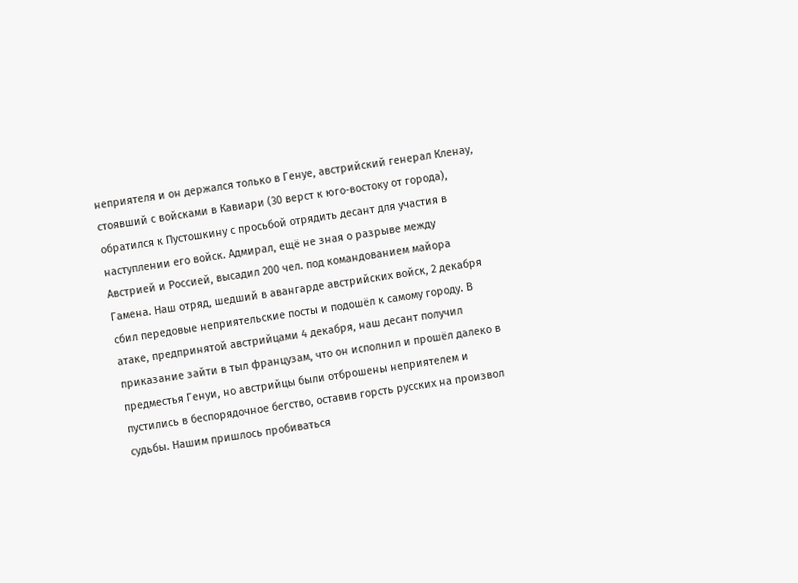неприятеля и он держался только в Генуе, австрийский генерал Кленау, стоявший с войсками в Кавиари (30 верст к юго-востоку от города), обратился к Пустошкину с просьбой отрядить десант для участия в наступлении его войск. Адмирал, ещё не зная о разрыве между Австрией и Россией, высадил 200 чел. под командованием майора Гамена. Наш отряд, шедший в авангарде австрийских войск, 2 декабря сбил передовые неприятельские посты и подошёл к самому городу. В атаке, предпринятой австрийцами 4 декабря, наш десант получил приказание зайти в тыл французам, что он исполнил и прошёл далеко в предместья Генуи, но австрийцы были отброшены неприятелем и пустились в беспорядочное бегство, оставив горсть русских на произвол судьбы. Нашим пришлось пробиваться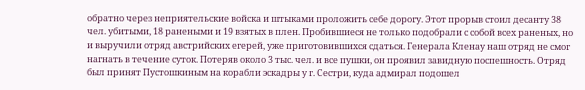обратно через неприятельские войска и штыками проложить себе дорогу. Этот прорыв стоил десанту 38 чел. убитыми, 18 ранеными и 19 взятых в плен. Пробившиеся не только подобрали с собой всех раненых, но и выручили отряд австрийских егерей, уже приготовившихся сдаться. Генерала Кленау наш отряд не смог нагнать в течение суток. Потеряв около 3 тыс. чел. и все пушки, он проявил завидную поспешность. Отряд был принят Пустошкиным на корабли эскадры у г. Сестри, куда адмирал подошел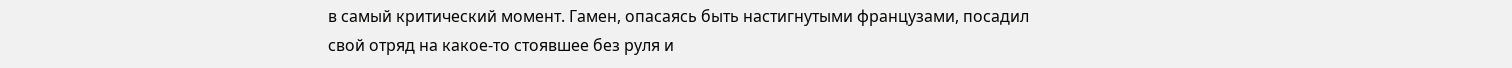в самый критический момент. Гамен, опасаясь быть настигнутыми французами, посадил свой отряд на какое-то стоявшее без руля и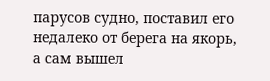парусов судно, поставил его недалеко от берега на якорь, а сам вышел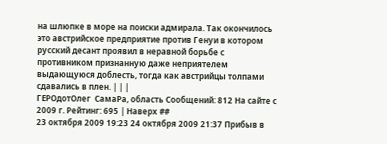на шлюпке в море на поиски адмирала. Так окончилось это австрийское предприятие против Генуи в котором русский десант проявил в неравной борьбе с противником признанную даже неприятелем выдающуюся доблесть, тогда как австрийцы толпами сдавались в плен. | | |
ГЕРОдотОлег  СамаРа, область Сообщений: 812 На сайте с 2009 г. Рейтинг: 695 | Наверх ##
23 октября 2009 19:23 24 октября 2009 21:37 Прибыв в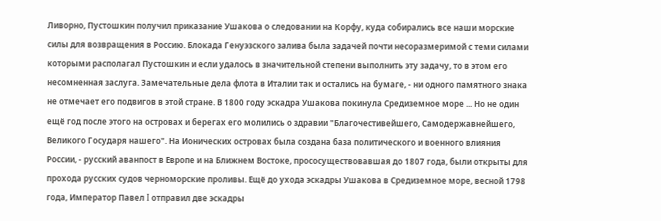Ливорно, Пустошкин получил приказание Ушакова о следовании на Корфу, куда собирались все наши морские силы для возвращения в Россию. Блокада Генуэзского залива была задачей почти несоразмеримой с теми силами которыми располагал Пустошкин и если удалось в значительной степени выполнить эту задачу, то в этом его несомненная заслуга. Замечательные дела флота в Италии так и остались на бумаге, - ни одного памятного знака не отмечает его подвигов в этой стране. В 1800 году эскадра Ушакова покинула Средиземное море ... Но не один ещё год после этого на островах и берегах его молились о здравии "Благочестивейшего, Самодержавнейшего, Великого Государя нашего". На Ионических островах была создана база политического и военного влияния России, - русский аванпост в Европе и на Ближнем Востоке, прососуществовавшая до 1807 года, были открыты для прохода русских судов черноморские проливы. Ещё до ухода эскадры Ушакова в Средиземное море, весной 1798 года, Император Павел I отправил две эскадры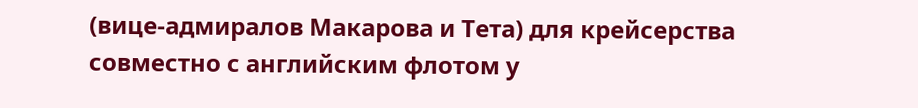(вице-адмиралов Макарова и Тета) для крейсерства совместно с английским флотом у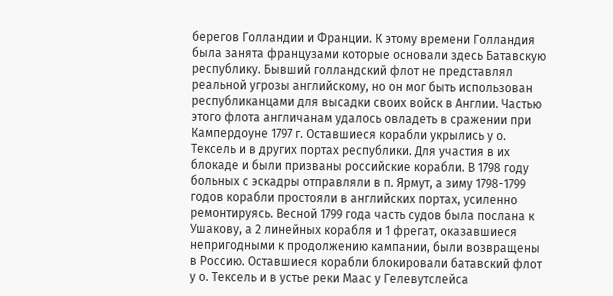берегов Голландии и Франции. К этому времени Голландия была занята французами которые основали здесь Батавскую республику. Бывший голландский флот не представлял реальной угрозы английскому, но он мог быть использован республиканцами для высадки своих войск в Англии. Частью этого флота англичанам удалось овладеть в сражении при Кампердоуне 1797 г. Оставшиеся корабли укрылись у о. Тексель и в других портах республики. Для участия в их блокаде и были призваны российские корабли. В 1798 году больных с эскадры отправляли в п. Ярмут, а зиму 1798-1799 годов корабли простояли в английских портах, усиленно ремонтируясь. Весной 1799 года часть судов была послана к Ушакову, а 2 линейных корабля и 1 фрегат, оказавшиеся непригодными к продолжению кампании, были возвращены в Россию. Оставшиеся корабли блокировали батавский флот у о. Тексель и в устье реки Маас у Гелевутслейса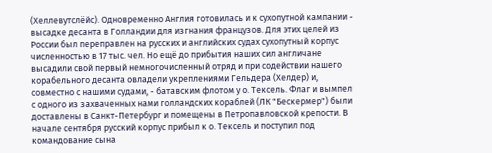(Хеллевутслёйс). Одновременно Англия готовилась и к сухопутной кампании - высадке десанта в Голландии для изгнания французов. Для этих целей из России был переправлен на русских и английских судах сухопутный корпус численностью в 17 тыс. чел. Но ещё до прибытия наших сил англичане высадили свой первый немногочисленный отряд и при содействии нашего корабельного десанта овладели укреплениями Гельдера (Хелдер) и, совместно с нашими судами, - батавским флотом у о. Тексель. Флаг и вымпел с одного из захваченных нами голландских кораблей (ЛК "Бескермер") были доставлены в Санкт-Петербург и помещены в Петропавловской крепости. В начале сентября русский корпус прибыл к о. Тексель и поступил под командование сына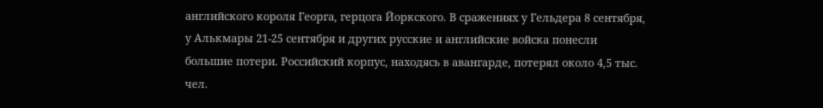английского короля Георга, герцога Йоркского. В сражениях у Гельдера 8 сентября, у Алькмары 21-25 сентября и других русские и английские войска понесли большие потери. Российский корпус, находясь в авангарде, потерял около 4,5 тыс. чел.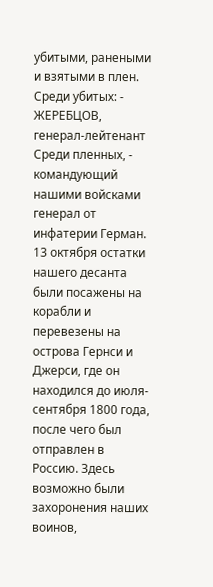убитыми, ранеными и взятыми в плен. Среди убитых: - ЖЕРЕБЦОВ, генерал-лейтенант Среди пленных, - командующий нашими войсками генерал от инфатерии Герман. 13 октября остатки нашего десанта были посажены на корабли и перевезены на острова Гернси и Джерси, где он находился до июля-сентября 1800 года, после чего был отправлен в Россию. Здесь возможно были захоронения наших воинов,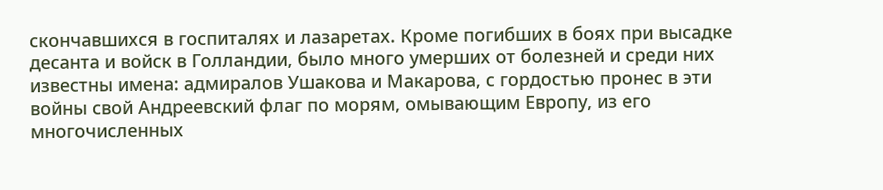скончавшихся в госпиталях и лазаретах. Кроме погибших в боях при высадке десанта и войск в Голландии, было много умерших от болезней и среди них известны имена: адмиралов Ушакова и Макарова, с гордостью пронес в эти войны свой Андреевский флаг по морям, омывающим Европу, из его многочисленных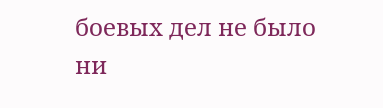боевых дел не было ни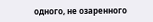одного, не озаренного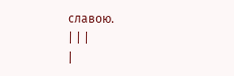славою.
| | |
|